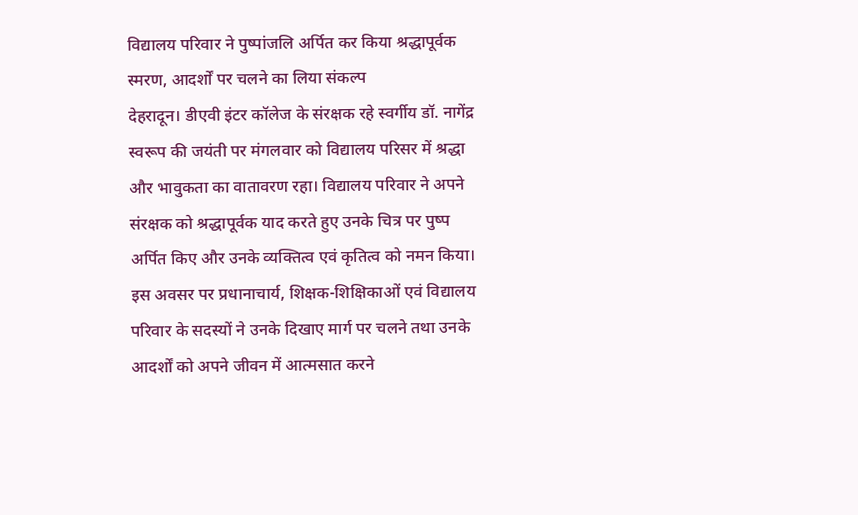विद्यालय परिवार ने पुष्पांजलि अर्पित कर किया श्रद्धापूर्वक स्मरण, आदर्शों पर चलने का लिया संकल्प
देहरादून। डीएवी इंटर कॉलेज के संरक्षक रहे स्वर्गीय डॉ. नागेंद्र स्वरूप की जयंती पर मंगलवार को विद्यालय परिसर में श्रद्धा और भावुकता का वातावरण रहा। विद्यालय परिवार ने अपने संरक्षक को श्रद्धापूर्वक याद करते हुए उनके चित्र पर पुष्प अर्पित किए और उनके व्यक्तित्व एवं कृतित्व को नमन किया। इस अवसर पर प्रधानाचार्य, शिक्षक-शिक्षिकाओं एवं विद्यालय परिवार के सदस्यों ने उनके दिखाए मार्ग पर चलने तथा उनके आदर्शों को अपने जीवन में आत्मसात करने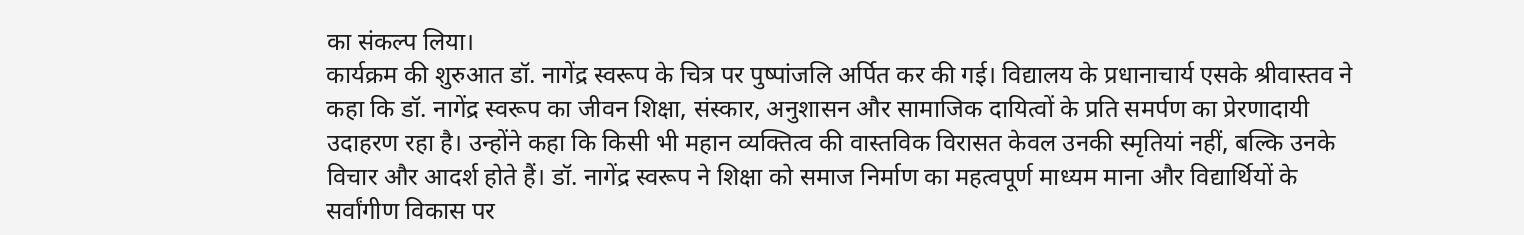का संकल्प लिया।
कार्यक्रम की शुरुआत डॉ. नागेंद्र स्वरूप के चित्र पर पुष्पांजलि अर्पित कर की गई। विद्यालय के प्रधानाचार्य एसके श्रीवास्तव ने कहा कि डॉ. नागेंद्र स्वरूप का जीवन शिक्षा, संस्कार, अनुशासन और सामाजिक दायित्वों के प्रति समर्पण का प्रेरणादायी उदाहरण रहा है। उन्होंने कहा कि किसी भी महान व्यक्तित्व की वास्तविक विरासत केवल उनकी स्मृतियां नहीं, बल्कि उनके विचार और आदर्श होते हैं। डॉ. नागेंद्र स्वरूप ने शिक्षा को समाज निर्माण का महत्वपूर्ण माध्यम माना और विद्यार्थियों के सर्वांगीण विकास पर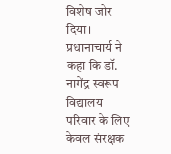विशेष जोर दिया।
प्रधानाचार्य ने कहा कि डॉ. नागेंद्र स्वरूप विद्यालय परिवार के लिए केवल संरक्षक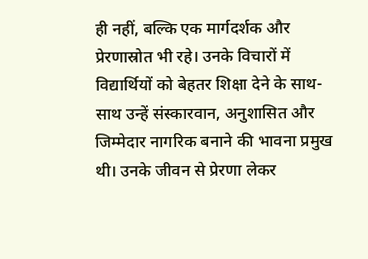ही नहीं, बल्कि एक मार्गदर्शक और प्रेरणास्रोत भी रहे। उनके विचारों में विद्यार्थियों को बेहतर शिक्षा देने के साथ-साथ उन्हें संस्कारवान, अनुशासित और जिम्मेदार नागरिक बनाने की भावना प्रमुख थी। उनके जीवन से प्रेरणा लेकर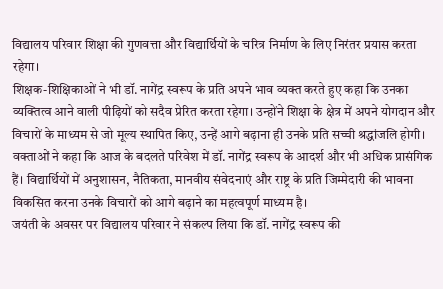विद्यालय परिवार शिक्षा की गुणवत्ता और विद्यार्थियों के चरित्र निर्माण के लिए निरंतर प्रयास करता रहेगा।
शिक्षक-शिक्षिकाओं ने भी डॉ. नागेंद्र स्वरूप के प्रति अपने भाव व्यक्त करते हुए कहा कि उनका व्यक्तित्व आने वाली पीढ़ियों को सदैव प्रेरित करता रहेगा। उन्होंने शिक्षा के क्षेत्र में अपने योगदान और विचारों के माध्यम से जो मूल्य स्थापित किए, उन्हें आगे बढ़ाना ही उनके प्रति सच्ची श्रद्धांजलि होगी। वक्ताओं ने कहा कि आज के बदलते परिवेश में डॉ. नागेंद्र स्वरूप के आदर्श और भी अधिक प्रासंगिक हैं। विद्यार्थियों में अनुशासन, नैतिकता, मानवीय संवेदनाएं और राष्ट्र के प्रति जिम्मेदारी की भावना विकसित करना उनके विचारों को आगे बढ़ाने का महत्वपूर्ण माध्यम है।
जयंती के अवसर पर विद्यालय परिवार ने संकल्प लिया कि डॉ. नागेंद्र स्वरूप की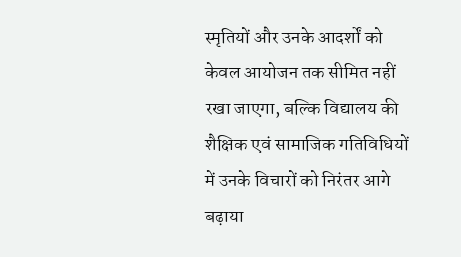स्मृतियों और उनके आदर्शों को केवल आयोजन तक सीमित नहीं रखा जाएगा, बल्कि विद्यालय की शैक्षिक एवं सामाजिक गतिविधियों में उनके विचारों को निरंतर आगे बढ़ाया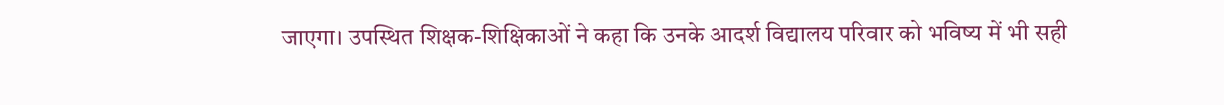जाएगा। उपस्थित शिक्षक-शिक्षिकाओं ने कहा कि उनके आदर्श विद्यालय परिवार को भविष्य में भी सही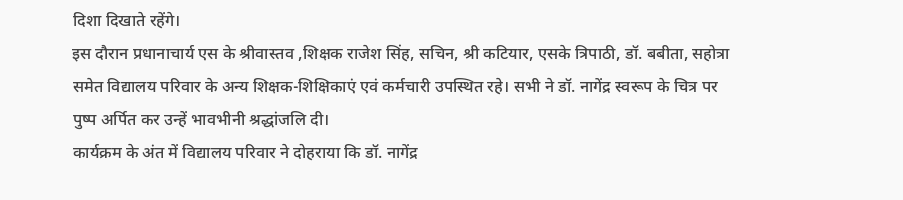दिशा दिखाते रहेंगे।
इस दौरान प्रधानाचार्य एस के श्रीवास्तव ,शिक्षक राजेश सिंह, सचिन, श्री कटियार, एसके त्रिपाठी, डॉ. बबीता, सहोत्रा समेत विद्यालय परिवार के अन्य शिक्षक-शिक्षिकाएं एवं कर्मचारी उपस्थित रहे। सभी ने डॉ. नागेंद्र स्वरूप के चित्र पर पुष्प अर्पित कर उन्हें भावभीनी श्रद्धांजलि दी।
कार्यक्रम के अंत में विद्यालय परिवार ने दोहराया कि डॉ. नागेंद्र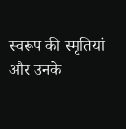स्वरूप की स्मृतियां और उनके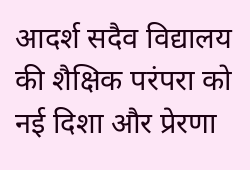आदर्श सदैव विद्यालय की शैक्षिक परंपरा को नई दिशा और प्रेरणा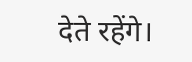देते रहेंगे।